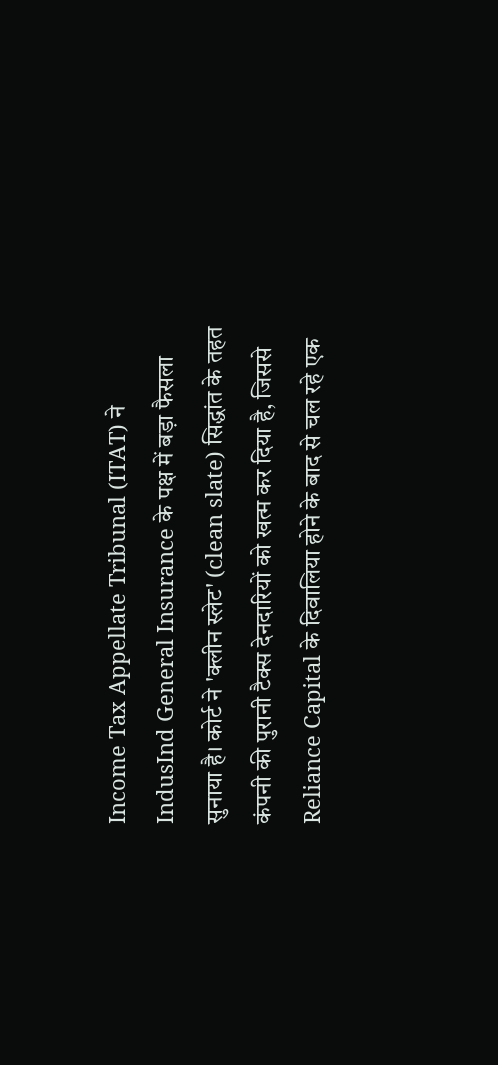Income Tax Appellate Tribunal (ITAT) ने IndusInd General Insurance के पक्ष में बड़ा फैसला सुनाया है। कोर्ट ने 'क्लीन स्लेट' (clean slate) सिद्धांत के तहत कंपनी की पुरानी टैक्स देनदारियों को खत्म कर दिया है, जिससे Reliance Capital के दिवालिया होने के बाद से चल रहे एक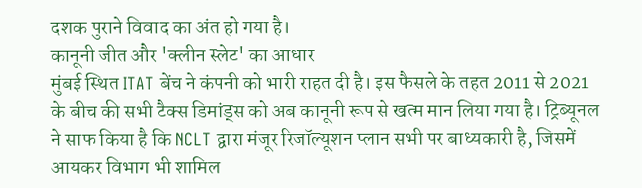दशक पुराने विवाद का अंत हो गया है।
कानूनी जीत और 'क्लीन स्लेट' का आधार
मुंबई स्थित ITAT बेंच ने कंपनी को भारी राहत दी है। इस फैसले के तहत 2011 से 2021 के बीच की सभी टैक्स डिमांड्स को अब कानूनी रूप से खत्म मान लिया गया है। ट्रिब्यूनल ने साफ किया है कि NCLT द्वारा मंजूर रिजॉल्यूशन प्लान सभी पर बाध्यकारी है, जिसमें आयकर विभाग भी शामिल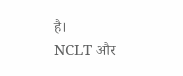है।
NCLT और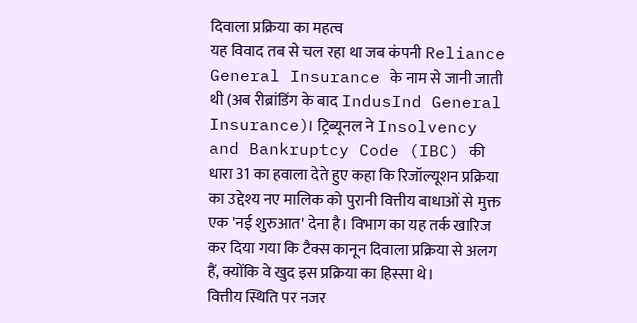दिवाला प्रक्रिया का महत्व
यह विवाद तब से चल रहा था जब कंपनी Reliance General Insurance के नाम से जानी जाती थी (अब रीब्रांडिंग के बाद IndusInd General Insurance)। ट्रिब्यूनल ने Insolvency and Bankruptcy Code (IBC) की धारा 31 का हवाला देते हुए कहा कि रिजॉल्यूशन प्रक्रिया का उद्देश्य नए मालिक को पुरानी वित्तीय बाधाओं से मुक्त एक 'नई शुरुआत' देना है। विभाग का यह तर्क खारिज कर दिया गया कि टैक्स कानून दिवाला प्रक्रिया से अलग हैं, क्योंकि वे खुद इस प्रक्रिया का हिस्सा थे।
वित्तीय स्थिति पर नजर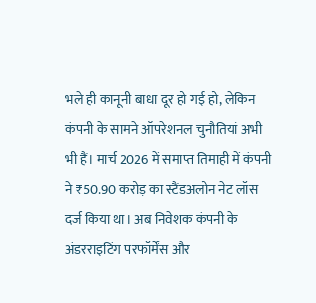भले ही कानूनी बाधा दूर हो गई हो, लेकिन कंपनी के सामने ऑपरेशनल चुनौतियां अभी भी हैं। मार्च 2026 में समाप्त तिमाही में कंपनी ने ₹50.90 करोड़ का स्टैंडअलोन नेट लॉस दर्ज किया था। अब निवेशक कंपनी के अंडरराइटिंग परफॉर्मेंस और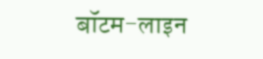बॉटम-लाइन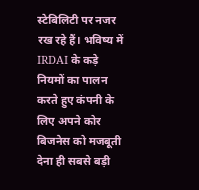स्टेबिलिटी पर नजर रख रहे हैं। भविष्य में IRDAI के कड़े नियमों का पालन करते हुए कंपनी के लिए अपने कोर बिजनेस को मजबूती देना ही सबसे बड़ी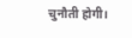चुनौती होगी।